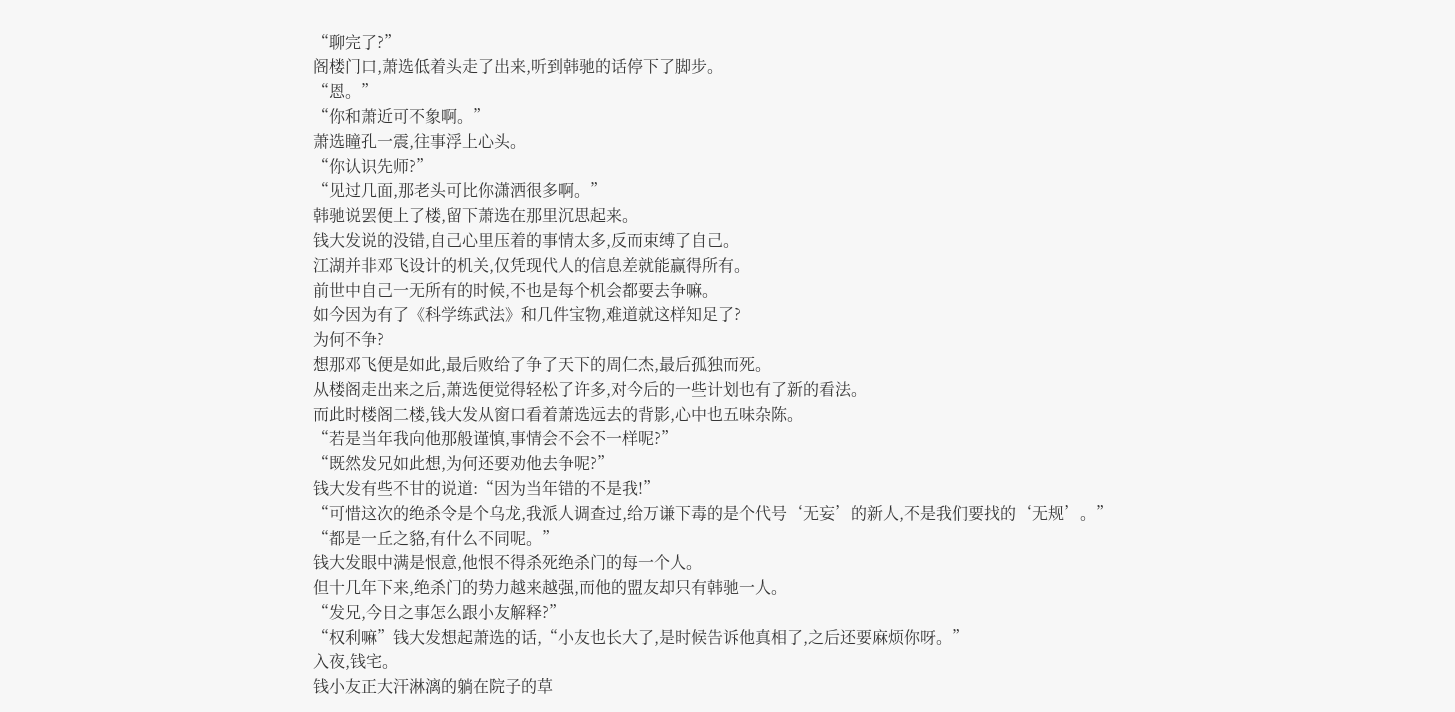“聊完了?”
阁楼门口,萧选低着头走了出来,听到韩驰的话停下了脚步。
“恩。”
“你和萧近可不象啊。”
萧选瞳孔一震,往事浮上心头。
“你认识先师?”
“见过几面,那老头可比你潇洒很多啊。”
韩驰说罢便上了楼,留下萧选在那里沉思起来。
钱大发说的没错,自己心里压着的事情太多,反而束缚了自己。
江湖并非邓飞设计的机关,仅凭现代人的信息差就能赢得所有。
前世中自己一无所有的时候,不也是每个机会都要去争嘛。
如今因为有了《科学练武法》和几件宝物,难道就这样知足了?
为何不争?
想那邓飞便是如此,最后败给了争了天下的周仁杰,最后孤独而死。
从楼阁走出来之后,萧选便觉得轻松了许多,对今后的一些计划也有了新的看法。
而此时楼阁二楼,钱大发从窗口看着萧选远去的背影,心中也五味杂陈。
“若是当年我向他那般谨慎,事情会不会不一样呢?”
“既然发兄如此想,为何还要劝他去争呢?”
钱大发有些不甘的说道:“因为当年错的不是我!”
“可惜这次的绝杀令是个乌龙,我派人调查过,给万谦下毒的是个代号‘无妄’的新人,不是我们要找的‘无规’。”
“都是一丘之貉,有什么不同呢。”
钱大发眼中满是恨意,他恨不得杀死绝杀门的每一个人。
但十几年下来,绝杀门的势力越来越强,而他的盟友却只有韩驰一人。
“发兄,今日之事怎么跟小友解释?”
“权利嘛”钱大发想起萧选的话,“小友也长大了,是时候告诉他真相了,之后还要麻烦你呀。”
入夜,钱宅。
钱小友正大汗淋漓的躺在院子的草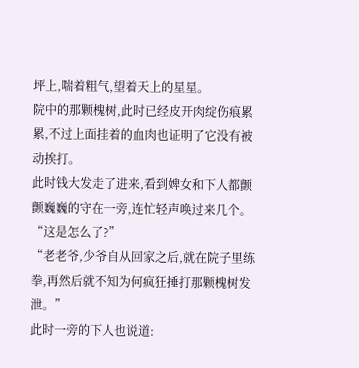坪上,喘着粗气,望着天上的星星。
院中的那颗槐树,此时已经皮开肉绽伤痕累累,不过上面挂着的血肉也证明了它没有被动挨打。
此时钱大发走了进来,看到婢女和下人都颤颤巍巍的守在一旁,连忙轻声唤过来几个。
“这是怎么了?”
“老老爷,少爷自从回家之后,就在院子里练拳,再然后就不知为何疯狂捶打那颗槐树发泄。”
此时一旁的下人也说道: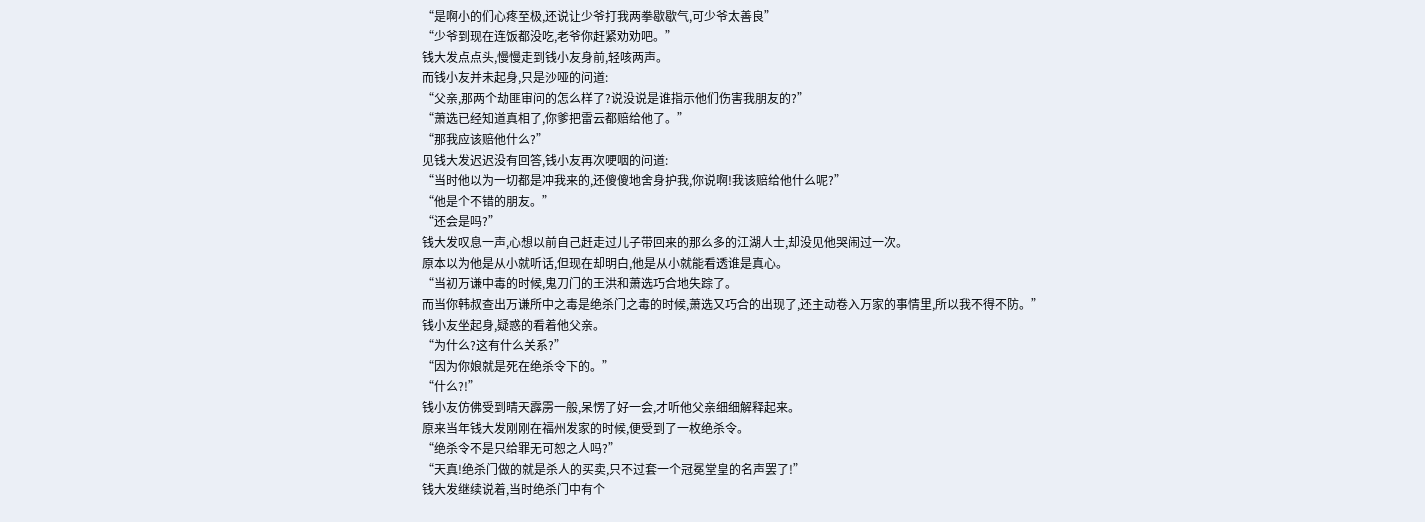“是啊小的们心疼至极,还说让少爷打我两拳歇歇气,可少爷太善良”
“少爷到现在连饭都没吃,老爷你赶紧劝劝吧。”
钱大发点点头,慢慢走到钱小友身前,轻咳两声。
而钱小友并未起身,只是沙哑的问道:
“父亲,那两个劫匪审问的怎么样了?说没说是谁指示他们伤害我朋友的?”
“萧选已经知道真相了,你爹把雷云都赔给他了。”
“那我应该赔他什么?”
见钱大发迟迟没有回答,钱小友再次哽咽的问道:
“当时他以为一切都是冲我来的,还傻傻地舍身护我,你说啊!我该赔给他什么呢?”
“他是个不错的朋友。”
“还会是吗?”
钱大发叹息一声,心想以前自己赶走过儿子带回来的那么多的江湖人士,却没见他哭闹过一次。
原本以为他是从小就听话,但现在却明白,他是从小就能看透谁是真心。
“当初万谦中毒的时候,鬼刀门的王洪和萧选巧合地失踪了。
而当你韩叔查出万谦所中之毒是绝杀门之毒的时候,萧选又巧合的出现了,还主动卷入万家的事情里,所以我不得不防。”
钱小友坐起身,疑惑的看着他父亲。
“为什么?这有什么关系?”
“因为你娘就是死在绝杀令下的。”
“什么?!”
钱小友仿佛受到晴天霹雳一般,呆愣了好一会,才听他父亲细细解释起来。
原来当年钱大发刚刚在福州发家的时候,便受到了一枚绝杀令。
“绝杀令不是只给罪无可恕之人吗?”
“天真!绝杀门做的就是杀人的买卖,只不过套一个冠冕堂皇的名声罢了!”
钱大发继续说着,当时绝杀门中有个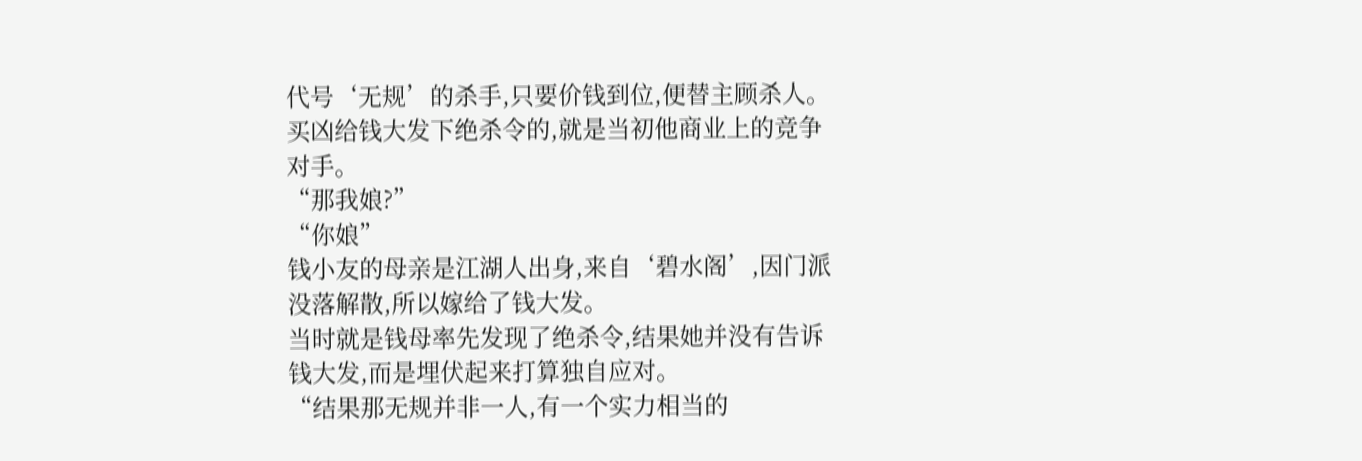代号‘无规’的杀手,只要价钱到位,便替主顾杀人。
买凶给钱大发下绝杀令的,就是当初他商业上的竞争对手。
“那我娘?”
“你娘”
钱小友的母亲是江湖人出身,来自‘碧水阁’,因门派没落解散,所以嫁给了钱大发。
当时就是钱母率先发现了绝杀令,结果她并没有告诉钱大发,而是埋伏起来打算独自应对。
“结果那无规并非一人,有一个实力相当的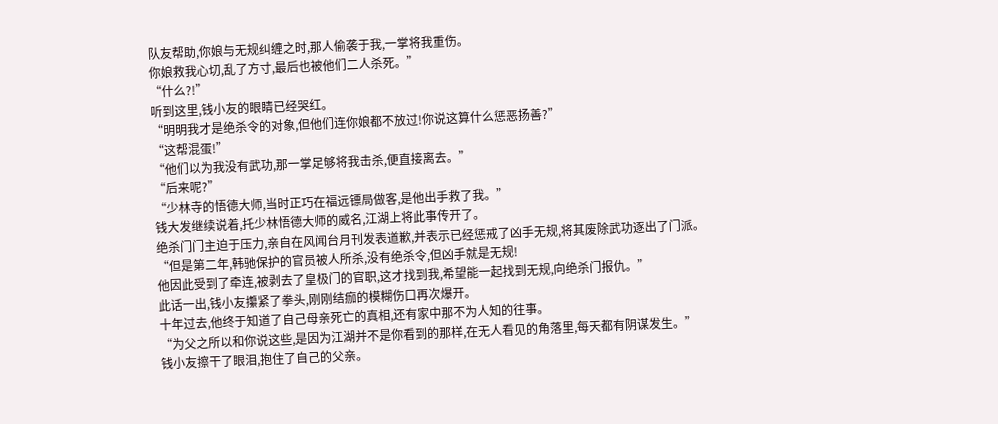队友帮助,你娘与无规纠缠之时,那人偷袭于我,一掌将我重伤。
你娘救我心切,乱了方寸,最后也被他们二人杀死。”
“什么?!”
听到这里,钱小友的眼睛已经哭红。
“明明我才是绝杀令的对象,但他们连你娘都不放过!你说这算什么惩恶扬善?”
“这帮混蛋!”
“他们以为我没有武功,那一掌足够将我击杀,便直接离去。”
“后来呢?”
“少林寺的悟德大师,当时正巧在福远镖局做客,是他出手救了我。”
钱大发继续说着,托少林悟德大师的威名,江湖上将此事传开了。
绝杀门门主迫于压力,亲自在风闻台月刊发表道歉,并表示已经惩戒了凶手无规,将其废除武功逐出了门派。
“但是第二年,韩驰保护的官员被人所杀,没有绝杀令,但凶手就是无规!
他因此受到了牵连,被剥去了皇极门的官职,这才找到我,希望能一起找到无规,向绝杀门报仇。”
此话一出,钱小友攥紧了拳头,刚刚结痂的模糊伤口再次爆开。
十年过去,他终于知道了自己母亲死亡的真相,还有家中那不为人知的往事。
“为父之所以和你说这些,是因为江湖并不是你看到的那样,在无人看见的角落里,每天都有阴谋发生。”
钱小友擦干了眼泪,抱住了自己的父亲。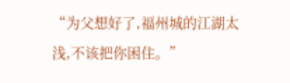“为父想好了,福州城的江湖太浅,不该把你困住。”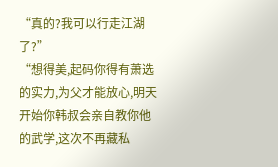“真的?我可以行走江湖了?”
“想得美,起码你得有萧选的实力,为父才能放心,明天开始你韩叔会亲自教你他的武学,这次不再藏私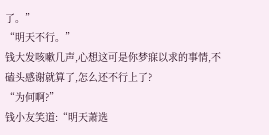了。”
“明天不行。”
钱大发咳嗽几声,心想这可是你梦寐以求的事情,不磕头感谢就算了,怎么还不行上了?
“为何啊?”
钱小友笑道:“明天萧选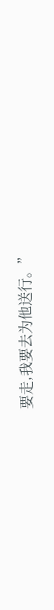要走,我要去为他送行。”